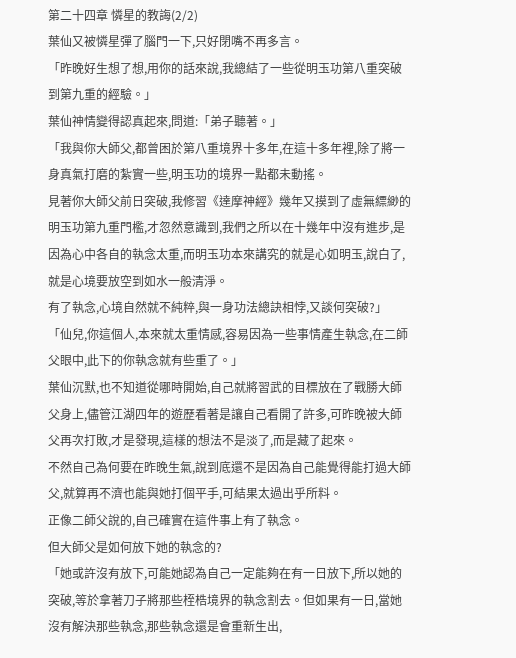第二十四章 憐星的教誨(2/2)
葉仙又被憐星彈了腦門一下,只好閉嘴不再多言。
「昨晚好生想了想,用你的話來說,我總結了一些從明玉功第八重突破到第九重的經驗。」
葉仙神情變得認真起來,問道:「弟子聽著。」
「我與你大師父,都曾困於第八重境界十多年,在這十多年裡,除了將一身真氣打磨的紮實一些,明玉功的境界一點都未動搖。
見著你大師父前日突破,我修習《達摩神經》幾年又摸到了虛無縹緲的明玉功第九重門檻,才忽然意識到,我們之所以在十幾年中沒有進步,是因為心中各自的執念太重,而明玉功本來講究的就是心如明玉,說白了,就是心境要放空到如水一般清淨。
有了執念,心境自然就不純粹,與一身功法總訣相悖,又談何突破?」
「仙兒,你這個人,本來就太重情感,容易因為一些事情產生執念,在二師父眼中,此下的你執念就有些重了。」
葉仙沉默,也不知道從哪時開始,自己就將習武的目標放在了戰勝大師父身上,儘管江湖四年的遊歷看著是讓自己看開了許多,可昨晚被大師父再次打敗,才是發現,這樣的想法不是淡了,而是藏了起來。
不然自己為何要在昨晚生氣,說到底還不是因為自己能覺得能打過大師父,就算再不濟也能與她打個平手,可結果太過出乎所料。
正像二師父說的,自己確實在這件事上有了執念。
但大師父是如何放下她的執念的?
「她或許沒有放下,可能她認為自己一定能夠在有一日放下,所以她的突破,等於拿著刀子將那些桎梏境界的執念割去。但如果有一日,當她沒有解決那些執念,那些執念還是會重新生出,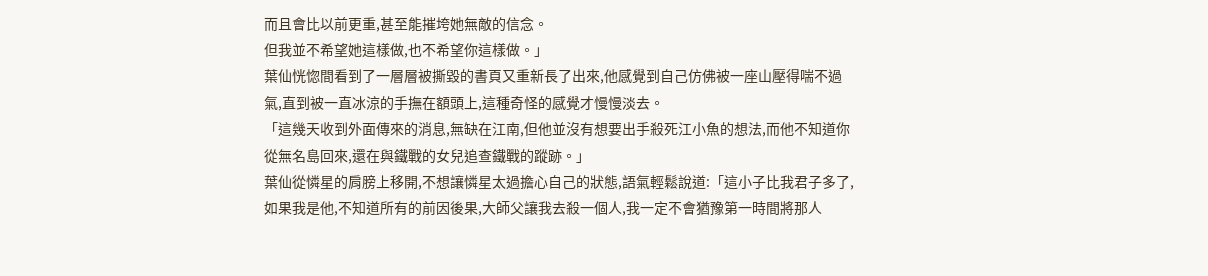而且會比以前更重,甚至能摧垮她無敵的信念。
但我並不希望她這樣做,也不希望你這樣做。」
葉仙恍惚間看到了一層層被撕毀的書頁又重新長了出來,他感覺到自己仿佛被一座山壓得喘不過氣,直到被一直冰涼的手撫在額頭上,這種奇怪的感覺才慢慢淡去。
「這幾天收到外面傳來的消息,無缺在江南,但他並沒有想要出手殺死江小魚的想法,而他不知道你從無名島回來,還在與鐵戰的女兒追查鐵戰的蹤跡。」
葉仙從憐星的肩膀上移開,不想讓憐星太過擔心自己的狀態,語氣輕鬆說道:「這小子比我君子多了,如果我是他,不知道所有的前因後果,大師父讓我去殺一個人,我一定不會猶豫第一時間將那人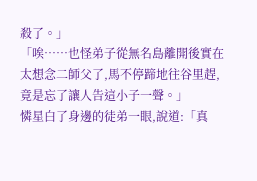殺了。」
「唉……也怪弟子從無名島離開後實在太想念二師父了,馬不停蹄地往谷里趕,竟是忘了讓人告這小子一聲。」
憐星白了身邊的徒弟一眼,說道:「真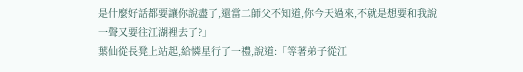是什麼好話都要讓你說盡了,還當二師父不知道,你今天過來,不就是想要和我說一聲又要往江湖裡去了?」
葉仙從長凳上站起,給憐星行了一禮,說道:「等著弟子從江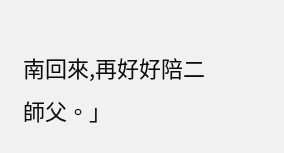南回來,再好好陪二師父。」